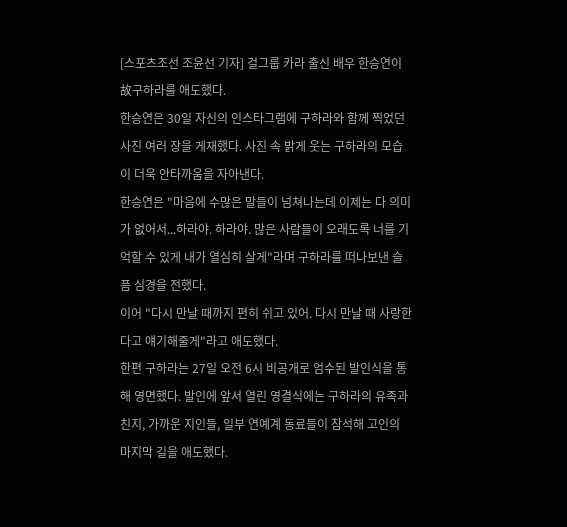[스포츠조선 조윤선 기자] 걸그룹 카라 출신 배우 한승연이 故구하라를 애도했다.
한승연은 30일 자신의 인스타그램에 구하라와 함께 찍었던 사진 여러 장을 게재했다. 사진 속 밝게 웃는 구하라의 모습이 더욱 안타까움을 자아낸다.
한승연은 "마음에 수많은 말들이 넘쳐나는데 이제는 다 의미가 없어서...하라야. 하라야. 많은 사람들이 오래도록 너를 기억할 수 있게 내가 열심히 살게"라며 구하라를 떠나보낸 슬픔 심경을 전했다.
이어 "다시 만날 때까지 편히 쉬고 있어. 다시 만날 때 사랑한다고 얘기해줄게"라고 애도했다.
한편 구하라는 27일 오전 6시 비공개로 엄수된 발인식을 통해 영면했다. 발인에 앞서 열린 영결식에는 구하라의 유족과 친지, 가까운 지인들, 일부 연예계 동료들이 참석해 고인의 마지막 길을 애도했다.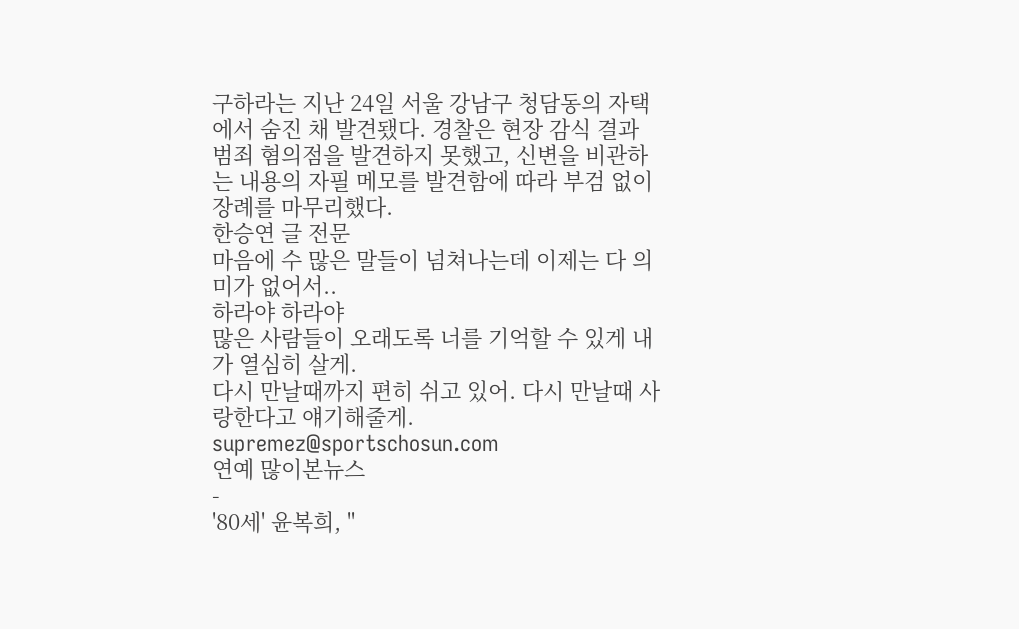구하라는 지난 24일 서울 강남구 청담동의 자택에서 숨진 채 발견됐다. 경찰은 현장 감식 결과 범죄 혐의점을 발견하지 못했고, 신변을 비관하는 내용의 자필 메모를 발견함에 따라 부검 없이 장례를 마무리했다.
한승연 글 전문
마음에 수 많은 말들이 넘쳐나는데 이제는 다 의미가 없어서..
하라야 하라야
많은 사람들이 오래도록 너를 기억할 수 있게 내가 열심히 살게.
다시 만날때까지 편히 쉬고 있어. 다시 만날때 사랑한다고 얘기해줄게.
supremez@sportschosun.com
연예 많이본뉴스
-
'80세' 윤복희, "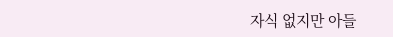자식 없지만 아들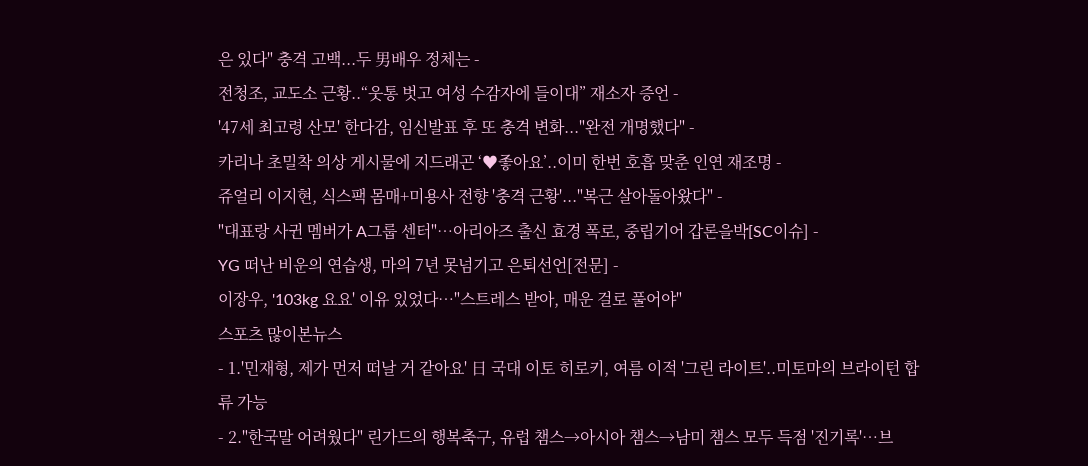은 있다" 충격 고백...두 男배우 정체는 -
전청조, 교도소 근황..“웃통 벗고 여성 수감자에 들이대” 재소자 증언 -
'47세 최고령 산모' 한다감, 임신발표 후 또 충격 변화..."완전 개명했다" -
카리나 초밀착 의상 게시물에 지드래곤 ‘♥좋아요’..이미 한번 호흡 맞춘 인연 재조명 -
쥬얼리 이지현, 식스팩 몸매+미용사 전향 '충격 근황'..."복근 살아돌아왔다" -
"대표랑 사귄 멤버가 A그룹 센터"…아리아즈 출신 효경 폭로, 중립기어 갑론을박[SC이슈] -
YG 떠난 비운의 연습생, 마의 7년 못넘기고 은퇴선언[전문] -
이장우, '103kg 요요' 이유 있었다…"스트레스 받아, 매운 걸로 풀어야"
스포츠 많이본뉴스
- 1.'민재형, 제가 먼저 떠날 거 같아요' 日 국대 이토 히로키, 여름 이적 '그린 라이트'..미토마의 브라이턴 합류 가능
- 2."한국말 어려웠다" 린가드의 행복축구, 유럽 챔스→아시아 챔스→남미 챔스 모두 득점 '진기록'…브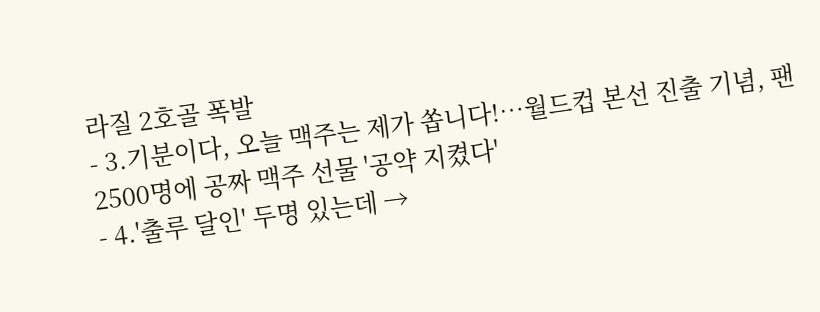라질 2호골 폭발
- 3.기분이다, 오늘 맥주는 제가 쏩니다!…월드컵 본선 진출 기념, 팬 2500명에 공짜 맥주 선물 '공약 지켰다'
- 4.'출루 달인' 두명 있는데 →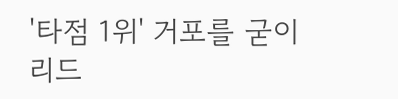'타점 1위' 거포를 굳이 리드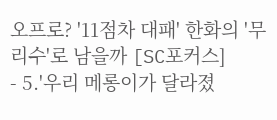오프로? '11점차 대패' 한화의 '무리수'로 남을까 [SC포커스]
- 5.'우리 메롱이가 달라졌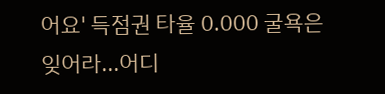어요' 득점권 타율 0.000 굴욕은 잊어라...어디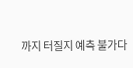까지 터질지 예측 불가다